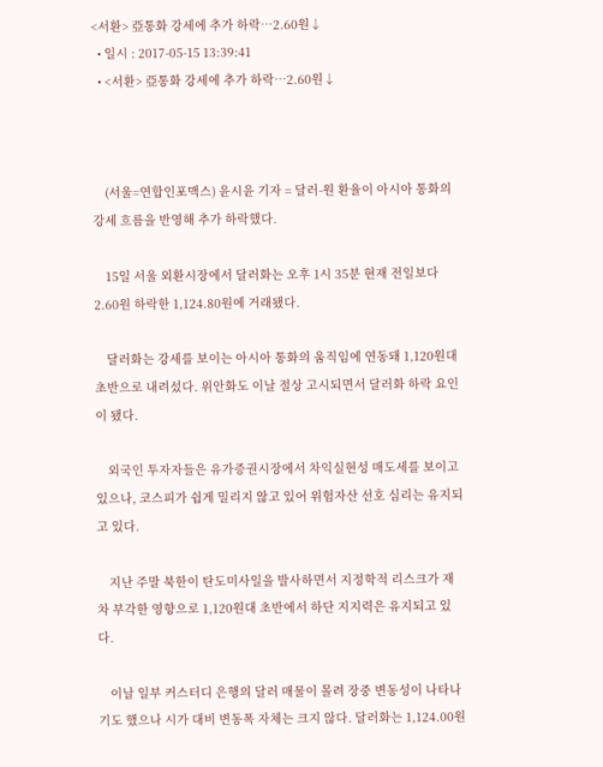<서환> 亞통화 강세에 추가 하락…2.60원↓
  • 일시 : 2017-05-15 13:39:41
  • <서환> 亞통화 강세에 추가 하락…2.60원↓



    (서울=연합인포맥스) 윤시윤 기자 = 달러-원 환율이 아시아 통화의 강세 흐름을 반영해 추가 하락했다.

    15일 서울 외환시장에서 달러화는 오후 1시 35분 현재 전일보다 2.60원 하락한 1,124.80원에 거래됐다.

    달러화는 강세를 보이는 아시아 통화의 움직임에 연동돼 1,120원대 초반으로 내려섰다. 위안화도 이날 절상 고시되면서 달러화 하락 요인이 됐다.

    외국인 투자자들은 유가증권시장에서 차익실현성 매도세를 보이고 있으나, 코스피가 쉽게 밀리지 않고 있어 위험자산 선호 심리는 유지되고 있다.

    지난 주말 북한이 탄도미사일을 발사하면서 지정학적 리스크가 재차 부각한 영향으로 1,120원대 초반에서 하단 지지력은 유지되고 있다.

    이날 일부 커스터디 은행의 달러 매물이 몰려 장중 변동성이 나타나기도 했으나 시가 대비 변동폭 자체는 크지 않다. 달러화는 1,124.00원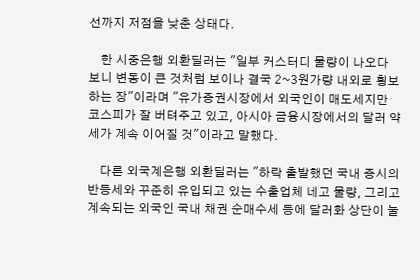선까지 저점을 낮춘 상태다.

    한 시중은행 외환딜러는 "일부 커스터디 물량이 나오다 보니 변동이 큰 것처럼 보이나 결국 2~3원가량 내외로 횡보하는 장"이라며 "유가증권시장에서 외국인이 매도세지만 코스피가 잘 버텨주고 있고, 아시아 금융시장에서의 달러 약세가 계속 이어질 것"이라고 말했다.

    다른 외국계은행 외환딜러는 "하락 출발했던 국내 증시의 반등세와 꾸준히 유입되고 있는 수출업체 네고 물량, 그리고 계속되는 외국인 국내 채권 순매수세 등에 달러화 상단이 눌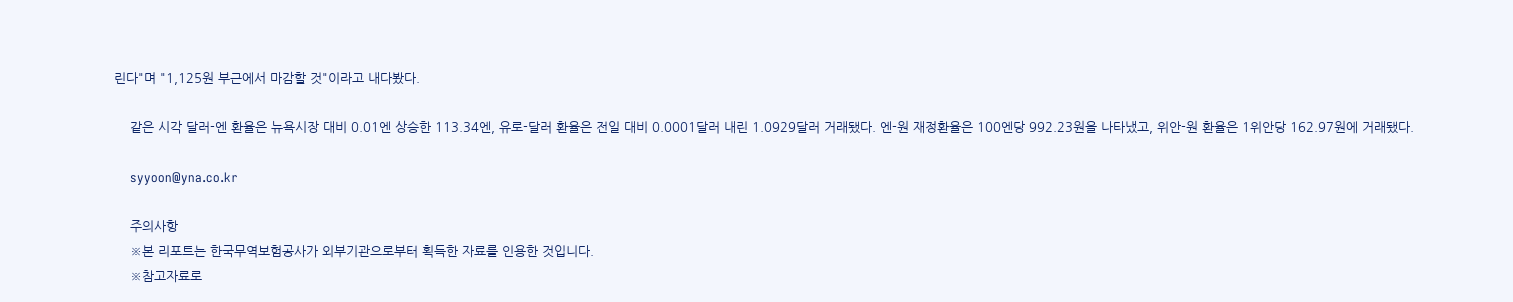린다"며 "1,125원 부근에서 마감할 것"이라고 내다봤다.

    같은 시각 달러-엔 환율은 뉴욕시장 대비 0.01엔 상승한 113.34엔, 유로-달러 환율은 전일 대비 0.0001달러 내린 1.0929달러 거래됐다. 엔-원 재정환율은 100엔당 992.23원을 나타냈고, 위안-원 환율은 1위안당 162.97원에 거래됐다.

    syyoon@yna.co.kr

    주의사항
    ※본 리포트는 한국무역보험공사가 외부기관으로부터 획득한 자료를 인용한 것입니다.
    ※참고자료로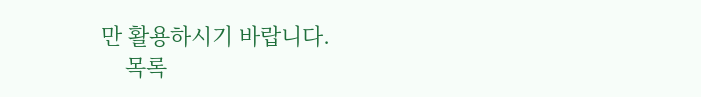만 활용하시기 바랍니다.
    목록